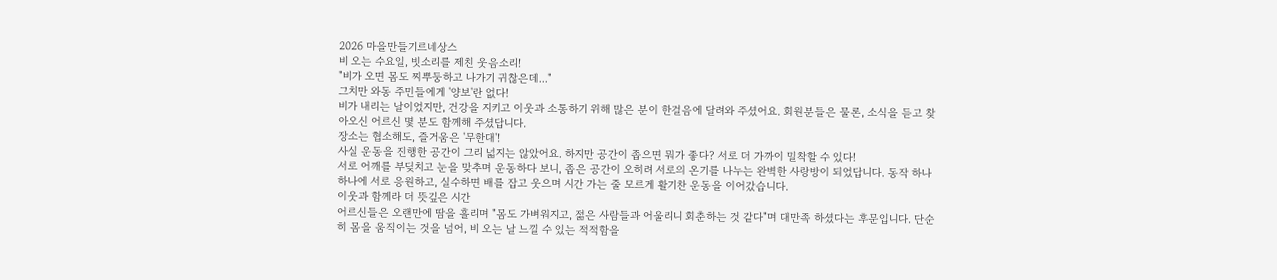2026 마을만들기르네상스
비 오는 수요일, 빗소리를 제친 웃음소리!
"비가 오면 몸도 찌뿌둥하고 나가기 귀찮은데..."
그치만 와동 주민들에게 '양보'란 없다!
비가 내리는 날이었지만, 건강을 지키고 이웃과 소통하기 위해 많은 분이 한걸음에 달려와 주셨어요. 회원분들은 물론, 소식을 듣고 찾아오신 어르신 몇 분도 함께해 주셨답니다.
장소는 협소해도, 즐거움은 '무한대'!
사실 운동을 진행한 공간이 그리 넓지는 않았어요. 하지만 공간이 좁으면 뭐가 좋다? 서로 더 가까이 밀착할 수 있다!
서로 어깨를 부딪치고 눈을 맞추며 운동하다 보니, 좁은 공간이 오히려 서로의 온기를 나누는 완벽한 사랑방이 되었답니다. 동작 하나하나에 서로 응원하고, 실수하면 배를 잡고 웃으며 시간 가는 줄 모르게 활기찬 운동을 이어갔습니다.
이웃과 함께라 더 뜻깊은 시간
어르신들은 오랜만에 땀을 흘리며 "몸도 가벼워지고, 젊은 사람들과 어울리니 회춘하는 것 같다"며 대만족 하셨다는 후문입니다. 단순히 몸을 움직이는 것을 넘어, 비 오는 날 느낄 수 있는 적적함을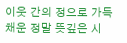이웃 간의 정으로 가득 채운 정말 뜻깊은 시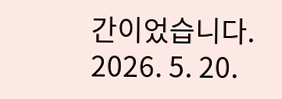간이었습니다.
2026. 5. 20.